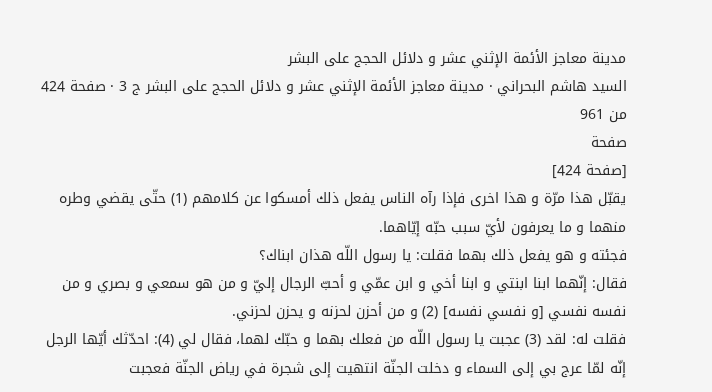مدينة معاجز الأئمة الإثني عشر و دلائل الحجج على البشر
السيد هاشم البحراني · مدينة معاجز الأئمة الإثني عشر و دلائل الحجج على البشر ج 3 · صفحة 424 من 961
صفحة
[صفحة 424]
يقبّل هذا مرّة و هذا اخرى فإذا رآه الناس يفعل ذلك أمسكوا عن كلامهم (1) حتّى يقضي وطره منهما و ما يعرفون لأيّ سبب حبّه إيّاهما.
فجئته و هو يفعل ذلك بهما فقلت: يا رسول اللّه هذان ابناك؟
فقال: إنّهما ابنا ابنتي و ابنا أخي و ابن عمّي و أحبّ الرجال إليّ و من هو سمعي و بصري و من نفسه نفسي [و نفسي نفسه] (2) و من أحزن لحزنه و يحزن لحزني.
فقلت له: لقد (3) عجبت يا رسول اللّه من فعلك بهما و حبّك لهما، فقال لي (4): احدّثك أيّها الرجل إنّه لمّا عرج بي إلى السماء و دخلت الجنّة انتهيت إلى شجرة في رياض الجنّة فعجبت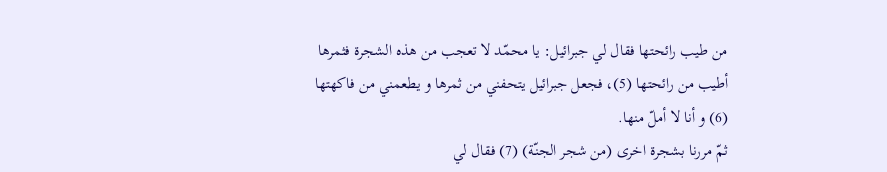من طيب رائحتها فقال لي جبرائيل: يا محمّد لا تعجب من هذه الشجرة فثمرها أطيب من رائحتها (5)، فجعل جبرائيل يتحفني من ثمرها و يطعمني من فاكهتها (6) و أنا لا أملّ منها.
ثمّ مررنا بشجرة اخرى (من شجر الجنّة) (7) فقال لي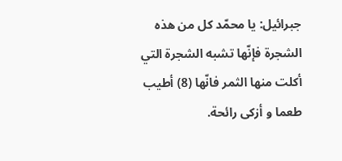جبرائيل: يا محمّد كل من هذه الشجرة فإنّها تشبه الشجرة التي أكلت منها الثمر فانّها (8) أطيب طعما و أزكى رائحة.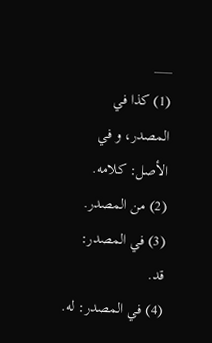___
(1) كذا في المصدر، و في الأصل: كلامه.
(2) من المصدر.
(3) في المصدر: قد.
(4) في المصدر: له.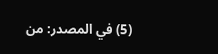(5) في المصدر: من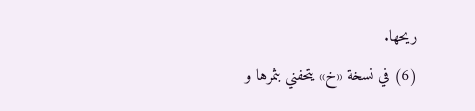ريحها.
(6) في نسخة «خ» يتحفني بثمرها و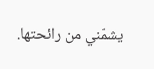يشمّني من رائحتها.